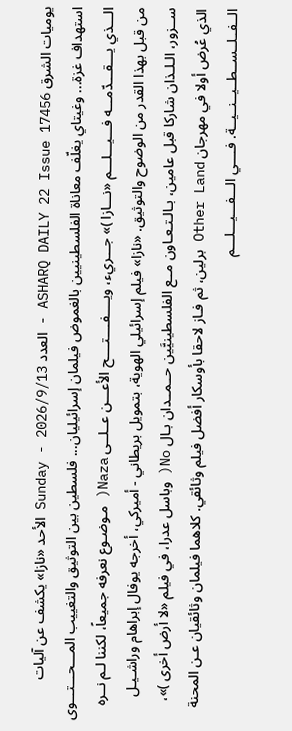يوميات الشرق ASHARQ DAILY 22 Issue 17456 - العدد Sunday - 2026/9/13 الأحد «نازا» يكشف عن آليات استهداف غزة... وغيتاي يغلّف معاناة الفلسطينيين بالغموض فيلمان إسرائيليان... فلسطين بين التوثيق والتغييب المـــحـــتـــوى الـــذي يـــقـــدّمـــه فـــيـــلـــم «نـــازا )» جـــريء، ويــــفــــتــــح الأعـــن عــلــى Naza( مـوضـوع نعرفه جميعاً، لكننا لـم نــره من قبل بهذا القدر من الوضوح والتوثيق. «نازا» فيلم إسرائيلي الهوية، بتمويل بريطاني - أميركي، أخرجه يوفال إبراهام وراشـيـل ســزور، الـلـذان شاركا قبل عامين، بـالـتـعـاون مــع الفلسطينيَّين حــمــدان بـال No( وباسل عدرا، في فيلم «لا أرض أخرى )»، الذي عُرض أولا في مهرجان Other Land برلين، ثم فـاز لاحقا بأوسكار أفضل فيلم وثائقي. كلاهما فيلمان وثائقيان عـن المحنة الــفــلــســطــيــنــيــة. فــــي الـــفـــيـــلـــم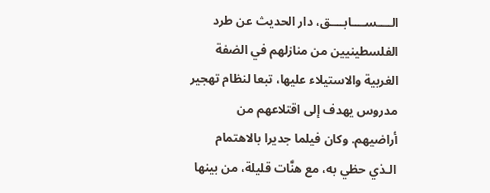الــــســــابــــق، دار الحديث عن طرد الفلسطينيين من منازلهم في الضفة الغربية والاستيلاء عليها، تبعا لنظام تهجير مدروس يهدف إلى اقتلاعهم من أراضيهم. وكان فيلما جديرا بالاهتمام الـذي حظي به، مع هنَّات قليلة، من بينها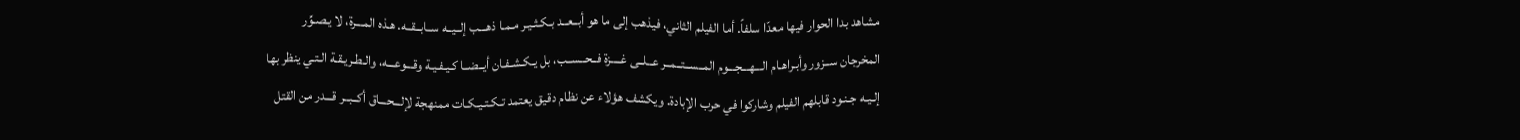مشاهد بدا الحوار فيها معدّا سلفاً. أما الفيلم الثاني، فيذهب إلى ما هو أبــعــد بـكـثـيـر مـمـا ذهـــب إلــيــه ســابــقــه. هـذه المـــرة، لا يـصـوِّر المخرجان ســزور وأبـراهـام الـــهـــجـــوم المــســتــمــر عــلــى غــــزة فــحــســب، بل يـكـشـفـان أيــضــا كـيـفـيـة وقـــوعـــه، والـطـريـقـة الـتـي ينظر بها إلـيـه جـنـود قابلهم الفيلم وشاركوا في حرب الإبادة. ويكشف هؤلاء عن نظام دقيق يعتمد تـكـتـيـكـات ممنهجة لإلـــحـــاق أكــبــر قـــدر من القتل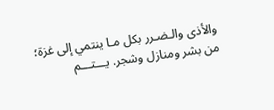والأذى والـضـرر بكل مـا ينتمي إلى غزة؛ من بشر ومنازل وشجر. يـــتـــم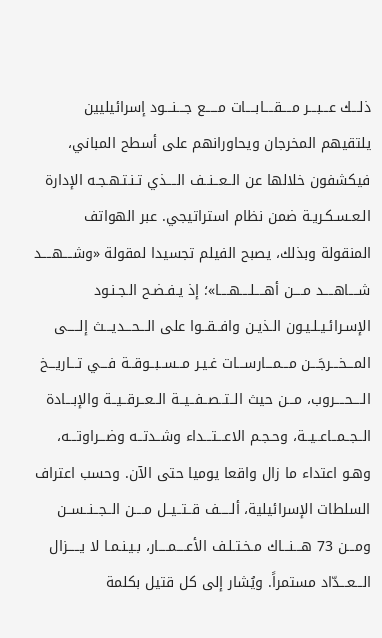ذلـــك عـــبـــر مــــقــــابــــات مـــــع جـــنـــود إسرائيليين يلتقيهم المخرجان ويحاورانهم على أسطح المباني، فيكشفون خلالها عن الــعــنــف الــــذي تـنـتـهـجـه الإدارة الـعـسـكـريـة ضمن نظام استراتيجي. عبر الهواتف المنقولة وبذلك، يصبح الفيلم تجسيدا لمقولة «وشــــهــــد شــــاهــــد مــــن أهــــلــــهــــا»؛ إذ يـفـضـح الـجـنـود الإسـرائـيـلـيـون الـذيـن وافــقــوا على الـــحـــديـــث إلـــــى المـــخـــرجَـــن مـــمـــارســـات غـيـر مــســبــوقــة فـــي تـــاريـــخ الــــحــــروب، مـــن حيث الــتــصــفــيــة الــعــرقــيــة والإبـــادة الــجــمــاعــيــة، وحـجـم الاعـــتـــداء وشــدتــه وضـــراوتـــه، وهـو اعتداء ما زال واقعا يوميا حتى الآن. وحسب اعتراف السلطات الإسرائيلية، ألـــــف قــتــيــل مــــن الــجــنــســن ومـــن 73 هـــنـــاك مـخـتـلـف الأعــــمــــار، بـيـنـمـا لا يـــــزال الـــعـــدّاد مستمراً. ويُشار إلى كل قتيل بكلمة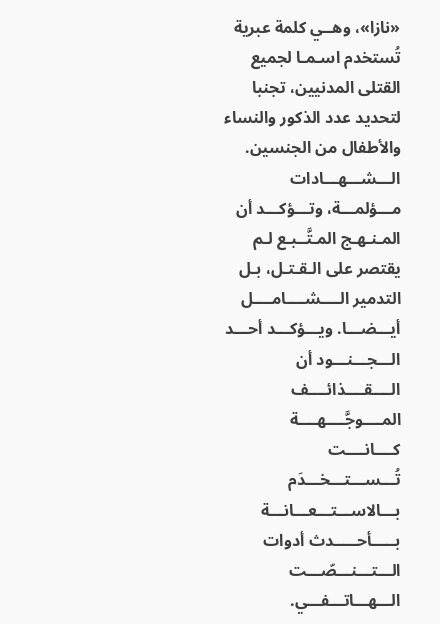«نازا»، وهــي كلمة عبرية تُستخدم اسـمـا لجميع القتلى المدنيين، تجنبا لتحديد عدد الذكور والنساء والأطفال من الجنسين. الـــشـــهـــادات مـــؤلمـــة، وتـــؤكـــد أن المـنـهـج المـتَّــبـع لـم يقتصر على الـقـتـل، بـل التدمير الــــشــــامــــل أيـــضـــا. ويـــؤكـــد أحـــد الـــجـــنـــود أن الــــقــــذائــــف المــــوجَّــــهــــة كــــانــــت تُـــســـتـــخـــدَم بـــالاســـتـــعـــانـــة بـــــأحـــــدث أدوات الـــتـــنـــصّـــت الـــهـــاتـــفـــي.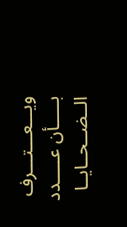ويـــعـــتـــرف بـــــأن عـــــدد الــضــحــايــا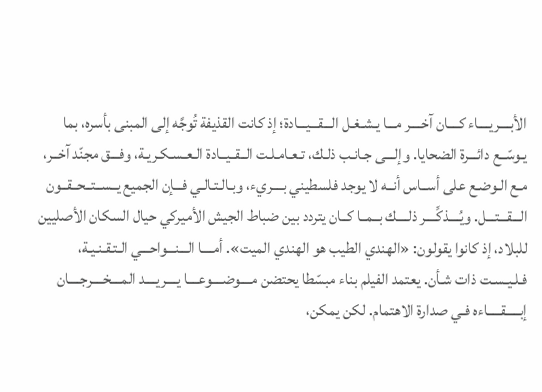الأبــــريــــاء كــــان آخــــر مـــا يـشـغـل الـــقـــيـــادة؛ إذ كانت القذيفة تُوجَّه إلى المبنى بأسره، بما يـوسّــع دائـــرة الضحايا. وإلـــى جـانـب ذلـك، تـعـامـلـت الــقــيــادة الـعـسـكـريـة، وفـــق مجنّد آخــر، مـع الـوضـع على أســاس أنــه لا يوجد فلسطيني بــــريء، وبـالـتـالـي فـــإن الجميع يــســتــحــقــون الـــقـــتـــل. ويُــــذكِّــــر ذلــــك بــمــا كــان يتردد بين ضباط الجيش الأميركي حيال السكان الأصليين للبلاد، إذ كانوا يقولون: «الهندي الطيب هو الهندي الميت». أمــــا الـــنـــواحـــي الـتـقـنـيـة، فـلـيـسـت ذات شـأن. يعتمد الفيلم بناء مبسّطا يحتضن مــــوضــــوعــــا يــــريــــد المــــخــــرجــــان إبـــــقـــــاءه فـي صدارة الاهتمام. لكن يمكن،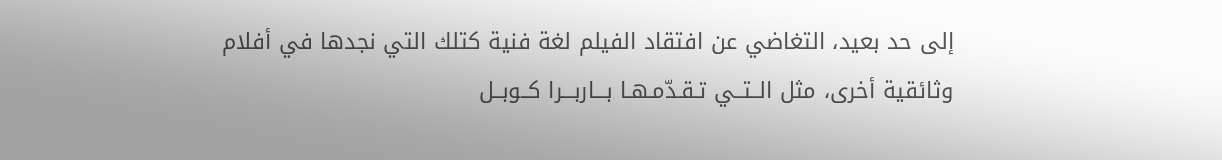إلى حد بعيد، التغاضي عن افتقاد الفيلم لغة فنية كتلك التي نجدها في أفلام وثائقية أخرى، مثل الــتــي تـقـدّمـهـا بـــاربـــرا كــوبــل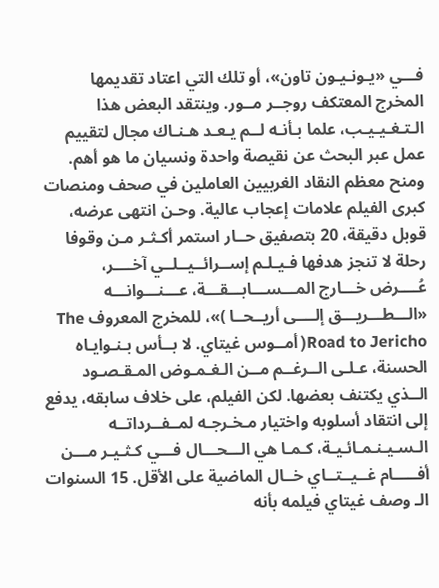فـــي «يـونـيـون تاون»، أو تلك التي اعتاد تقديمها المخرج المعتكف روجــر مــور. وينتقد البعض هذا الـتـغـيـيـب، علما بـأنـه لــم يـعـد هـنـاك مجال لتقييم عمل عبر البحث عن نقيصة واحدة ونسيان ما هو أهم. ومنح معظم النقاد الغربيين العاملين في صحف ومنصات كبرى الفيلم علامات إعجاب عالية. وحـن انتهى عرضه، قوبل دقيقة، 20 بتصفيق حــار استمر أكـثـر مـن وقوفا رحلة لا تنجز هدفها فـيـلـم إســرائــيــلــي آخــــر، عُــــرض خـــارج المـــســـابـــقـــة، عـــنـــوانـــه «الـــطـــريـــق إلــــى أريــحــا )»، للمخرج المعروف The Road to Jericho( أمــوس غيتاي. لا بــأس بـنـوايـاه الحسنة، عـلـى الــرغــم مــن الـغـمـوض المـقـصـود الــذي يكتنف بعضها. لكن الفيلم، على خلاف سابقه، يدفع إلى انتقاد أسلوبه واختيار مـخـرجـه لمــفــرداتــه الـسـيـنـمـائـيـة، كـمـا هي الـــحـــال فـــي كـثـيـر مـــن أفـــــام غــيــتــاي خــال الماضية على الأقل. 15 السنوات الـ وصف غيتاي فيلمه بأنه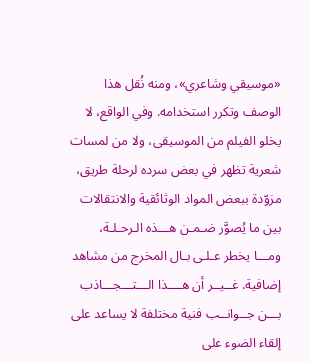«موسيقي وشاعري»، ومنه نُقل هذا الوصف وتكرر استخدامه. وفي الواقع، لا يخلو الفيلم من الموسيقى، ولا من لمسات شعرية تظهر في بعض سرده لرحلة طريق، مزوّدة ببعض المواد الوثائقية والانتقالات بين ما يُصوَّر ضـمـن هـــذه الـرحـلـة، ومـــا يخطر عـلـى بـال المخرج من مشاهد إضافية. غــيــر أن هــــذا الـــتـــجـــاذب بـــن جــوانــب فنية مختلفة لا يساعد على إلقاء الضوء على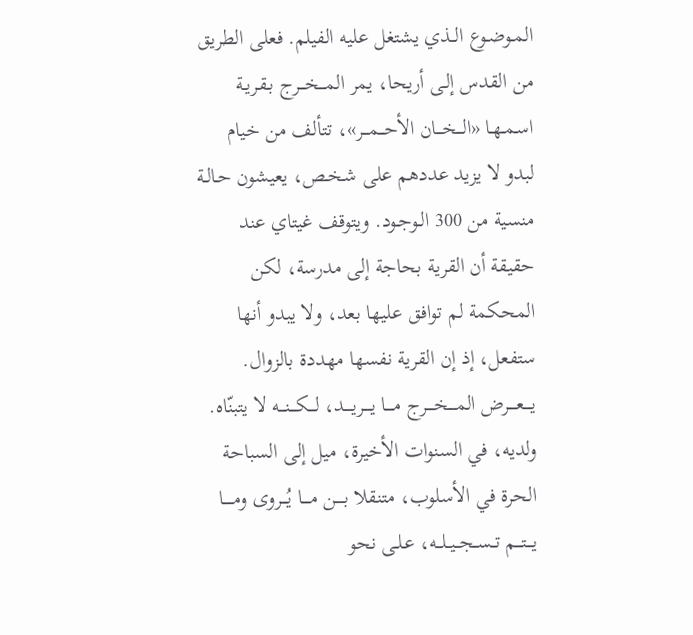المـوضـوع الــذي يشتغل عليه الفيلم. فعلى الطريق من القدس إلـى أريحا، يمر المـــخـــرج بـقـريـة اسـمـهـا «الـــخـــان الأحـــمـــر»، تتألف من خيام لبدو لا يزيد عددهم على شـخـص، يعيشون حـالـة منسية من 300 الـوجـود. ويتوقف غيتاي عند حقيقة أن القرية بحاجة إلى مدرسة، لكن المحكمة لم توافق عليها بعد، ولا يبدو أنها ستفعل، إذ إن القرية نفسها مهددة بالزوال. يــــعــــرض المــــخــــرج مــــا يــــريــــد، لـــكـــنـــه لا يتبنّاه. ولديه، في السنوات الأخيرة، ميل إلى السباحة الحرة في الأسلوب، متنقلا بــــن مــــا يُـــروى ومـــــا يـــتـــم تــســجــيــلــه، عـلـى نحو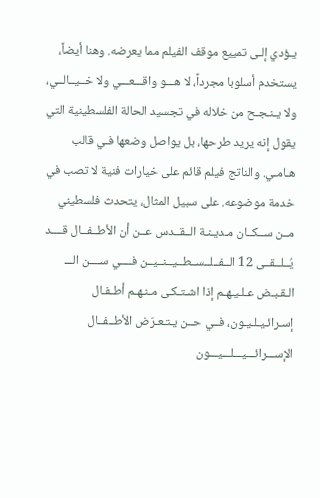يـؤدي إلـى تمييع موقف الفيلم مما يعرضه. وهنا أيضاً، يستخدم أسلوبا مجرداً، لا هـــو واقـــعـــي ولا خــيــالــي، ولا يـنـجـح من خلاله في تجسيد الحالة الفلسطينية التي يقول إنه يريد طرحها، بل يواصل وضعها فـي قالب هـامـي. والناتج فيلم قائم على خيارات فنية لا تصب في خدمة موضوعه. على سبيل المثال، يتحدث فلسطيني مــن ســكــان مـديـنـة الــقــدس عــن أن الأطــفــال قــــد يُــلــقــى 12 الــفــلــســطــيــنــيــن فــــي ســــن الـــ الـقـبـض عـلـيـهـم إذا اشـتـكـى مـنـهـم أطـفـال إسـرائـيـلـيـون، فــي حــن يـتـعـرّض الأطــفــال الإســـرائـــيـــلـــيـــون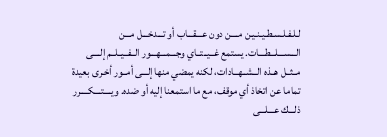لـلـفـلـسـطـيـنـيـن مــــن دون عـــقـــاب أو تـــدخـــل مـــن الـــســـلـــطـــات. يستمع غــيــتــاي وجـــمـــهـــور الــفــيــلــم إلــــى مــثــل هــذه الــشــهــادات، لكنه يمضي منها إلـــى أمــور أخـرى بعيدة تماما عن اتخاذ أي موقف، مع ما استمعنا إليه أو ضده. ويــــتــــكــــرر ذلـــك عـــلـــى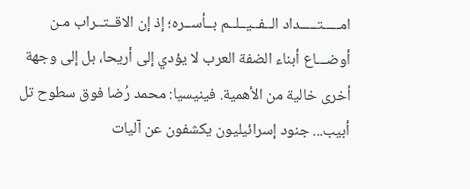امـــــتـــــداد الــفــيــلــم بــأســره؛ إذ إن الاقــتــراب مـن أوضـــاع أبناء الضفة العرب لا يؤدي إلى أريحا، بل إلى وجهة أخرى خالية من الأهمية. فينيسيا: محمد رُضا فوق سطوح تل أبيب... جنود إسرائيليون يكشفون عن آليات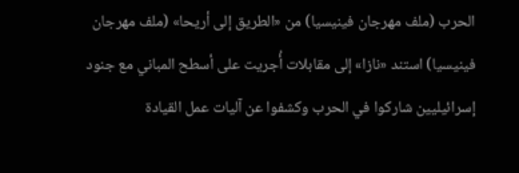الحرب (ملف مهرجان فينيسيا) من «الطريق إلى أريحا» (ملف مهرجان فينيسيا) استند «نازا» إلى مقابلات أُجريت على أسطح المباني مع جنود إسرائيليين شاركوا في الحرب وكشفوا عن آليات عمل القيادة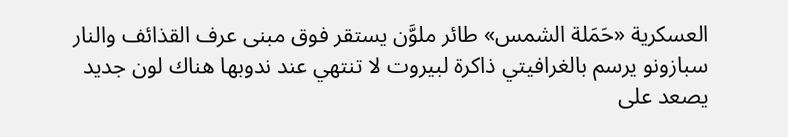العسكرية «حَمَلة الشمس» طائر ملوَّن يستقر فوق مبنى عرف القذائف والنار سبازونو يرسم بالغرافيتي ذاكرة لبيروت لا تنتهي عند ندوبها هناك لون جديد يصعد على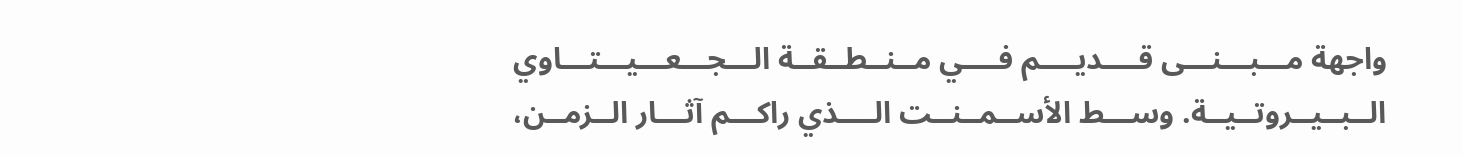واجهة مـــبـــنـــى قــــديــــم فــــي مــنــطــقــة الـــجـــعـــيـــتـــاوي الــبــيــروتــيــة. وســـط الأســمــنــت الــــذي راكـــم آثـــار الــزمــن،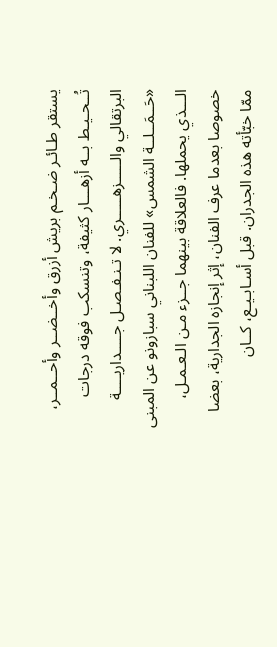يستقر طـائـر ضـخـم بريش أزرق وأخــضــر وأحــمــر، تُــحـيـط بــه أزهـــار كثيفة، وتنسكب فوقه درجات البرتقالي والـــــزهـــــري. لا تـنـفـصـل جــــداريــــة «حَــمَــلــة الشمس» للفنان اللبناني سبازونو عن المبنى الـــذي يحملها. فالعلاقة بينهما جــزء مـن الـعـمـل، خصوصا بعدما عرف الفنان، إثر إنجازه الجدارية، بعضا ممّا خبّأته هذه الجدران. قبل أسـابـيـع، كــان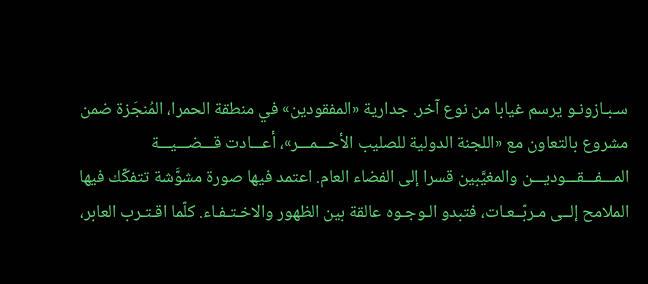سـبـازونـو يرسم غيابا من نوع آخر. جدارية «المفقودين» في منطقة الحمرا، المُنجَزة ضمن مشروع بالتعاون مع «اللجنة الدولية للصليب الأحـــمـــر»، أعـــادت قـــضـــيـــة المـــفـــقـــوديـــن والمغيَّبين قسرا إلى الفضاء العام. اعتمد فيها صورة مشوَّشة تتفكّك فيها الملامح إلــى مـربّــعـات، فتبدو الـوجـوه عالقة بين الظهور والاخـتـفـاء. كلّما اقـتـرب العابر،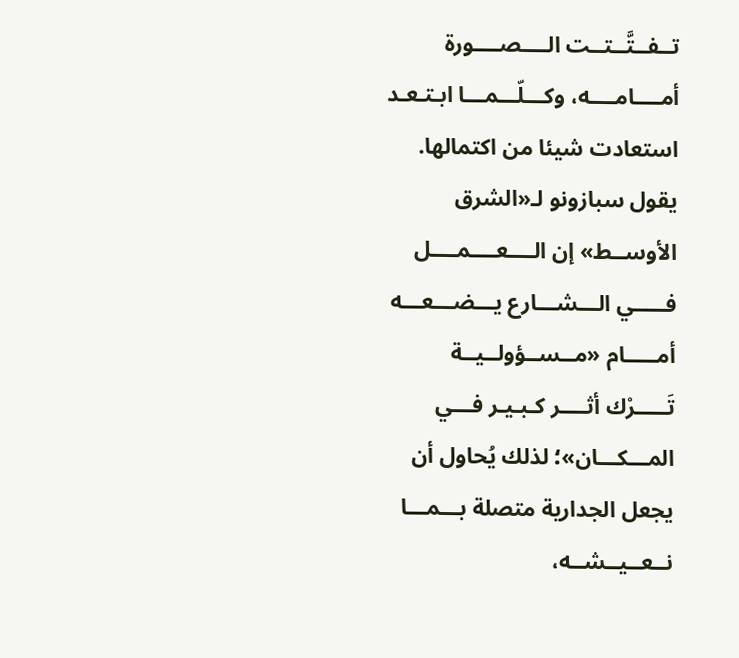تــفــتَّــتــت الــــصــــورة أمــــامــــه، وكـــلّـــمـــا ابـتـعـد استعادت شيئا من اكتمالها. يقول سبازونو لـ«الشرق الأوســط» إن الــــعــــمــــل فـــــي الـــشـــارع يـــضـــعـــه أمـــــام «مــســؤولــيــة تَـــــرْك أثــــر كـبـيـر فـــي المـــكـــان»؛ لذلك يُحاول أن يجعل الجدارية متصلة بـــمـــا نــعــيــشــه،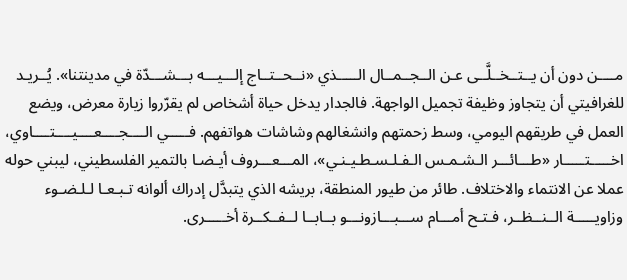مــــن دون أن يــتــخــلَّــى عـن الــجــمــال الـــــذي «نــحــتــاج إلـــيـــه بـــشـــدّة في مدينتنا». يُــريـد للغرافيتي أن يتجاوز وظيفة تجميل الواجهة. فالجدار يدخل حياة أشخاص لم يقرّروا زيارة معرض، ويضع العمل في طريقهم اليومي، وسط زحمتهم وانشغالهم وشاشات هواتفهم. فـــــي الــــجــــعــــيــــتــــاوي، اخـــــتـــــار «طـــائـــر الـشـمـس الـفـلـسـطـيـنـي»، المـــعـــروف أيـضـا بالتمير الفلسطيني، ليبني حوله عملا عن الانتماء والاختلاف. طائر من طيور المنطقة، بريشه الذي يتبدَّل إدراك ألوانه تـبـعـا لـلـضـوء وزاويـــــة الــنــظــر، فـتـح أمـــام ســـبـــازونـــو بــابــا لــفــكــرة أخـــــرى.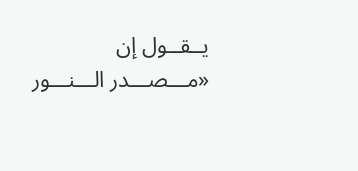يــقــول إن «مـــصـــدر الـــنـــور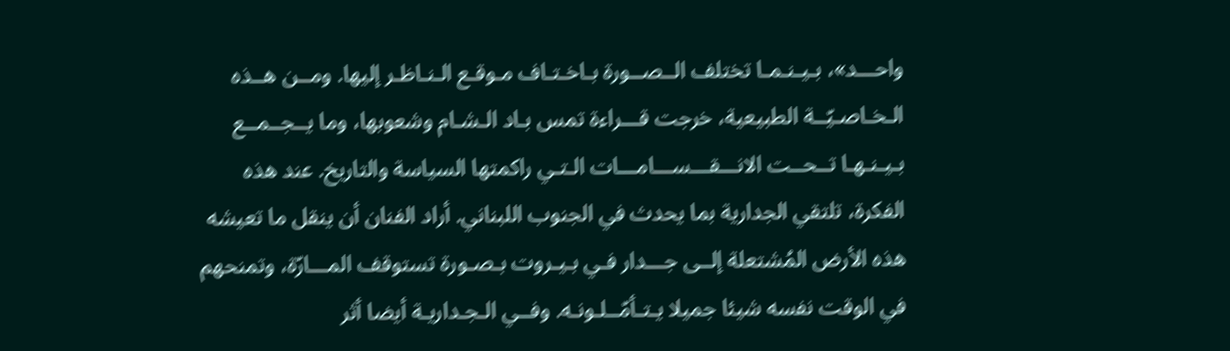واحـــد»، بـيـنـمـا تختلف الــصــورة بـاخـتـاف مـوقـع الـنـاظـر إليها. ومــن هــذه الـخـاصـيّــة الطبيعية، خرجت قـــراءة تمس بـاد الـشـام وشعوبها، وما يــجــمــع بـيـنـهـا تــحــت الانـــقـــســـامـــات الـتـي راكمتها السياسة والتاريخ. عند هذه الفكرة، تلتقي الجدارية بما يحدث في الجنوب اللبناني. أراد الفنان أن ينقل ما تعيشه هذه الأرض المُشتعلة إلــى جـــدار فـي بـيـروت بـصـورة تستوقف المـــارّة، وتمنحهم في الوقت نفسه شيئا جميلا يـتـأمّــلـونـه. وفــي الـجـداريـة أيضا أثر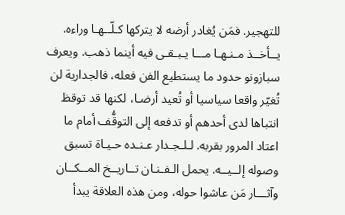للتهجير. فمَن يُغادر أرضه لا يتركها كـلّــهـا وراءه. يــأخــذ مـنـهـا مـــا يـبـقـى فيه أينما ذهب. ويعرف سبازونو حدود ما يستطيع الفن فعله، فالجدارية لن تُغيّر واقعا سياسيا أو تُعيد أرضـا، لكنها قد توقظ انتباها لدى أحدهم أو تدفعه إلى التوقُّف أمام ما اعتاد المرور بقربه. لـلـجـدار عـنـده حـيـاة تسبق وصوله إلــيــه. يحمل الـفـنـان تــاريــخ المــكــان وآثـــار مَن عاشوا حوله، ومن هذه العلاقة يبدأ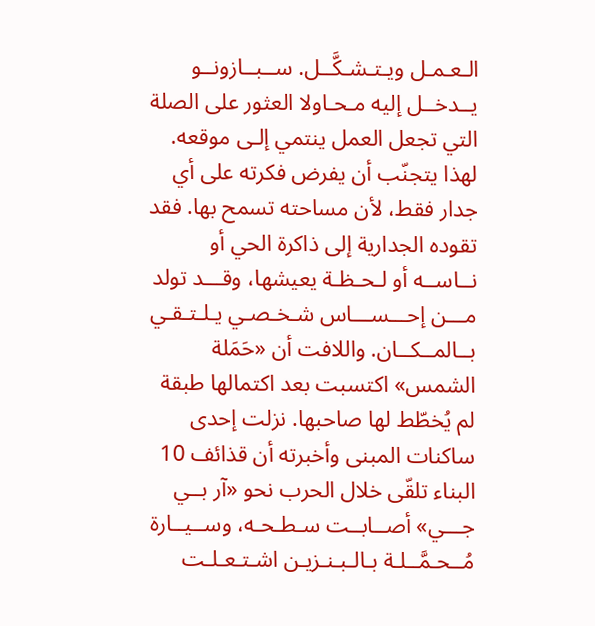الـعـمـل ويـتـشـكَّــل. ســبــازونــو يــدخــل إليه مـحـاولا العثور على الصلة التي تجعل العمل ينتمي إلـى موقعه. لهذا يتجنّب أن يفرض فكرته على أي جدار فقط، لأن مساحته تسمح بها. فقد تقوده الجدارية إلى ذاكرة الحي أو نــاســه أو لـحـظـة يعيشها، وقـــد تولد مـــن إحـــســـاس شـخـصـي يـلـتـقـي بــالمــكــان. واللافت أن «حَمَلة الشمس» اكتسبت بعد اكتمالها طبقة لم يُخطّط لها صاحبها. نزلت إحدى ساكنات المبنى وأخبرته أن قذائف 10 البناء تلقّى خلال الحرب نحو «آر بــي جـــي» أصــابــت سـطـحـه، وســيــارة مُــحـمَّــلـة بـالـبـنـزيـن اشـتـعـلـت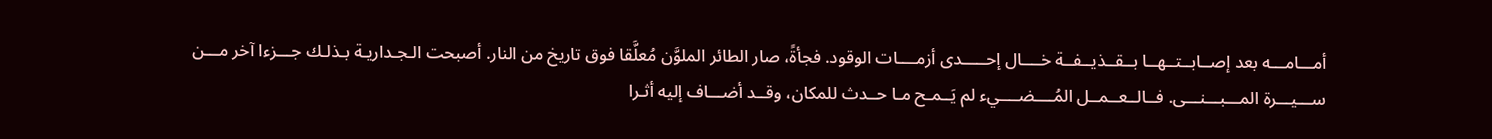أمـــامـــه بعد إصــابــتــهــا بــقــذيــفــة خــــال إحـــــدى أزمــــات الوقود. فجأةً، صار الطائر الملوَّن مُعلَّقا فوق تاريخ من النار. أصبحت الـجـداريـة بـذلـك جـــزءا آخر مـــن ســـيـــرة المـــبـــنـــى. فــالــعــمــل المُــــضــــيء لم يَــمـح مـا حــدث للمكان، وقــد أضـــاف إليه أثـرا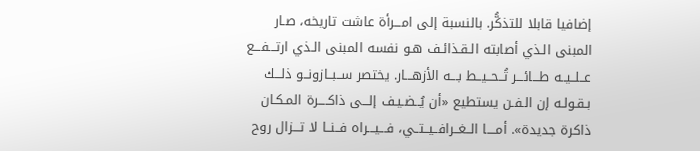إضافيا قابلا للتذكُّر. بالنسبة إلى امـــرأة عاشت تاريخه، صـار المبنى الـذي أصابته الـقـذائـف هـو نفسه المبنى الـذي ارتـــفـــع عــلــيــه طـــائـــر تُــحــيــط بـــه الأزهـــار. يختصر ســبــازونــو ذلـــك بـقـولـه إن الـفـن يستطيع «أن يُــضـيـف إلـــى ذاكــــرة المـكـان ذاكرة جديدة». أمــــا الــغــرافــيــتــي، فـــيـــراه فــنــا لا تـــزال روح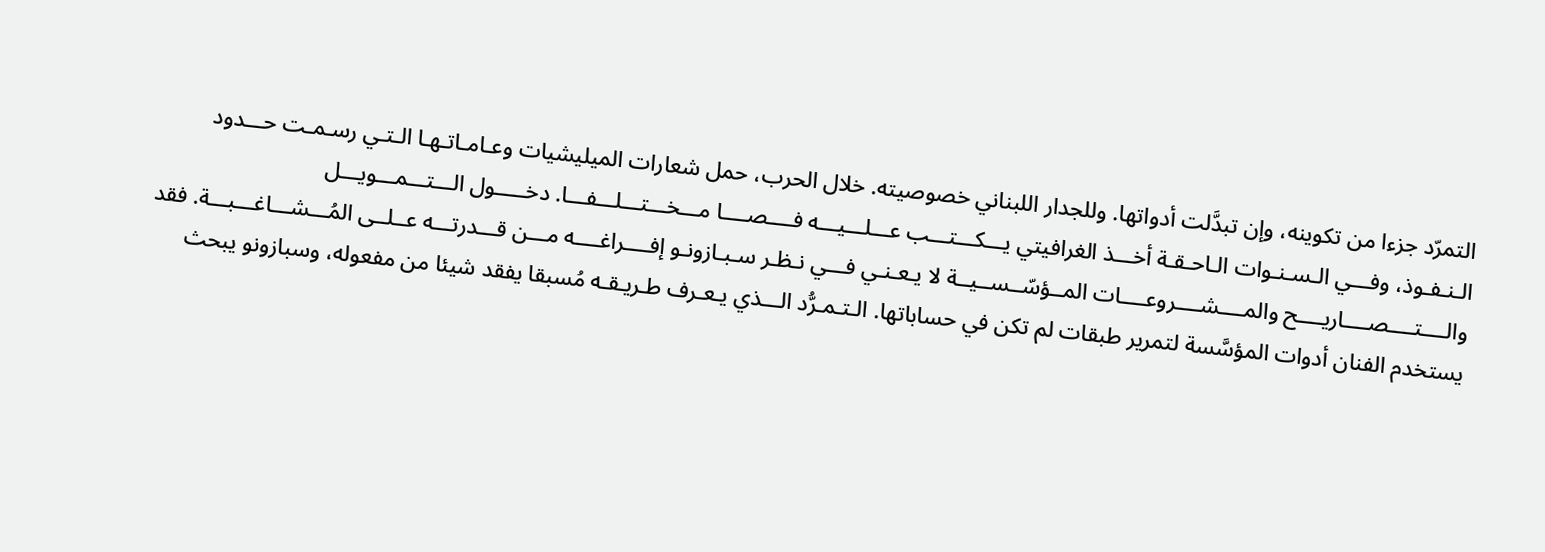التمرّد جزءا من تكوينه، وإن تبدَّلت أدواتها. وللجدار اللبناني خصوصيته. خلال الحرب، حمل شعارات الميليشيات وعـامـاتـهـا الـتـي رسـمـت حـــدود الـنـفـوذ، وفـــي الـسـنـوات الـاحـقـة أخـــذ الغرافيتي يـــكـــتـــب عـــلـــيـــه فــــصــــا مـــخـــتـــلـــفـــا. دخـــــول الـــتـــمـــويـــل والــــتــــصــــاريــــح والمــــشــــروعــــات المــؤسّــســيــة لا يـعـنـي فـــي نـظـر سـبـازونـو إفــــراغــــه مـــن قـــدرتـــه عــلــى المُـــشـــاغـــبـــة. فقد يستخدم الفنان أدوات المؤسَّسة لتمرير طبقات لم تكن في حساباتها. الـتـمـرُّد الـــذي يـعـرف طـريـقـه مُسبقا يفقد شيئا من مفعوله، وسبازونو يبحث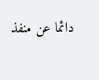دائما عن منفذ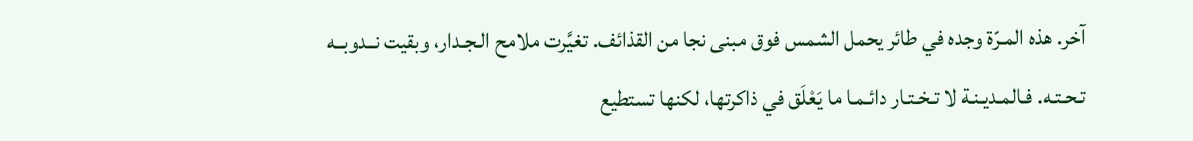آخر. هذه المـرّة وجده في طائر يحمل الشمس فوق مبنى نجا من القذائف. تغيَّرت ملامح الـجـدار، وبقيت نــدوبــه تـحـتـه. فـالمـديـنـة لا تـخـتـار دائـمـا ما يَعْلَق في ذاكرتها، لكنها تستطيع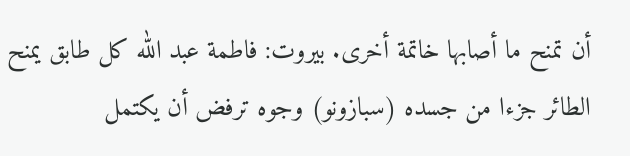أن تمنح ما أصابها خاتمة أخرى. بيروت: فاطمة عبد الله كل طابق يمنح الطائر جزءا من جسده (سبازونو) وجوه ترفض أن يكتمل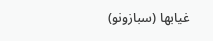غيابها (سبازونو)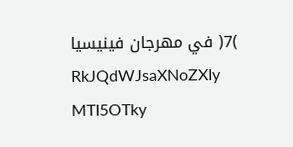)7( في مهرجان فينيسيا
RkJQdWJsaXNoZXIy MTI5OTky